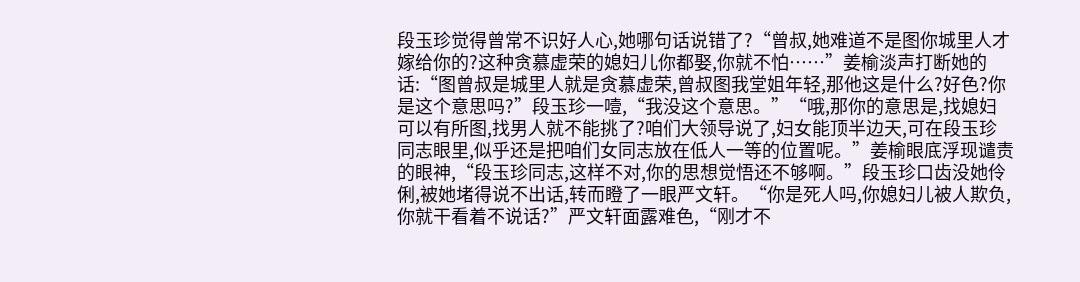段玉珍觉得曾常不识好人心,她哪句话说错了?“曾叔,她难道不是图你城里人才嫁给你的?这种贪慕虚荣的媳妇儿你都娶,你就不怕……”姜榆淡声打断她的话:“图曾叔是城里人就是贪慕虚荣,曾叔图我堂姐年轻,那他这是什么?好色?你是这个意思吗?”段玉珍一噎,“我没这个意思。”“哦,那你的意思是,找媳妇可以有所图,找男人就不能挑了?咱们大领导说了,妇女能顶半边天,可在段玉珍同志眼里,似乎还是把咱们女同志放在低人一等的位置呢。”姜榆眼底浮现谴责的眼神,“段玉珍同志,这样不对,你的思想觉悟还不够啊。”段玉珍口齿没她伶俐,被她堵得说不出话,转而瞪了一眼严文轩。“你是死人吗,你媳妇儿被人欺负,你就干看着不说话?”严文轩面露难色,“刚才不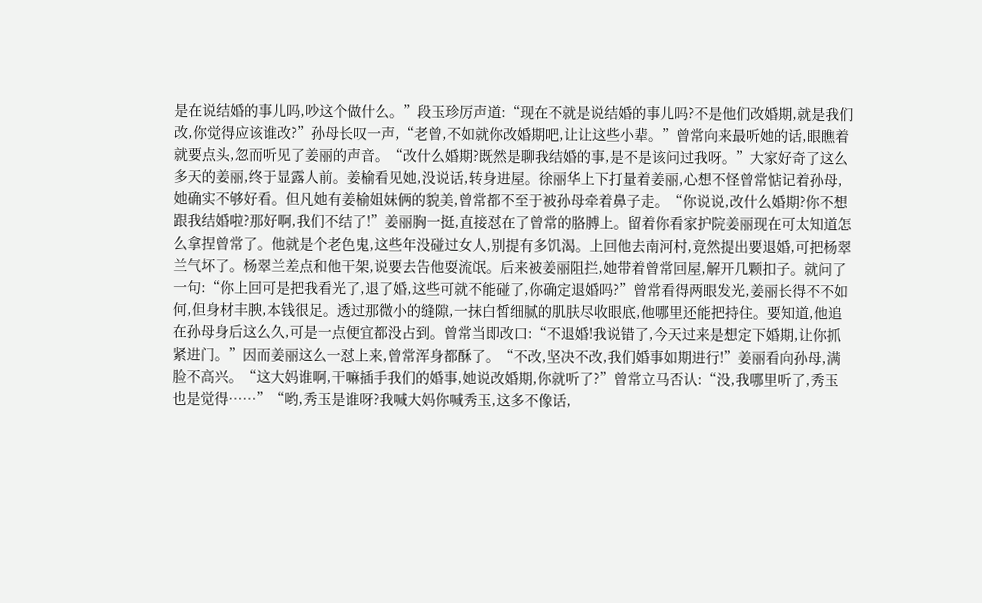是在说结婚的事儿吗,吵这个做什么。”段玉珍厉声道:“现在不就是说结婚的事儿吗?不是他们改婚期,就是我们改,你觉得应该谁改?”孙母长叹一声,“老曾,不如就你改婚期吧,让让这些小辈。”曾常向来最听她的话,眼瞧着就要点头,忽而听见了姜丽的声音。“改什么婚期?既然是聊我结婚的事,是不是该问过我呀。”大家好奇了这么多天的姜丽,终于显露人前。姜榆看见她,没说话,转身进屋。徐丽华上下打量着姜丽,心想不怪曾常惦记着孙母,她确实不够好看。但凡她有姜榆姐妹俩的貌美,曾常都不至于被孙母牵着鼻子走。“你说说,改什么婚期?你不想跟我结婚啦?那好啊,我们不结了!”姜丽胸一挺,直接怼在了曾常的胳膊上。留着你看家护院姜丽现在可太知道怎么拿捏曾常了。他就是个老色鬼,这些年没碰过女人,别提有多饥渴。上回他去南河村,竟然提出要退婚,可把杨翠兰气坏了。杨翠兰差点和他干架,说要去告他耍流氓。后来被姜丽阻拦,她带着曾常回屋,解开几颗扣子。就问了一句:“你上回可是把我看光了,退了婚,这些可就不能碰了,你确定退婚吗?”曾常看得两眼发光,姜丽长得不不如何,但身材丰腴,本钱很足。透过那微小的缝隙,一抹白皙细腻的肌肤尽收眼底,他哪里还能把持住。要知道,他追在孙母身后这么久,可是一点便宜都没占到。曾常当即改口:“不退婚!我说错了,今天过来是想定下婚期,让你抓紧进门。”因而姜丽这么一怼上来,曾常浑身都酥了。“不改,坚决不改,我们婚事如期进行!”姜丽看向孙母,满脸不高兴。“这大妈谁啊,干嘛插手我们的婚事,她说改婚期,你就听了?”曾常立马否认:“没,我哪里听了,秀玉也是觉得……”“哟,秀玉是谁呀?我喊大妈你喊秀玉,这多不像话,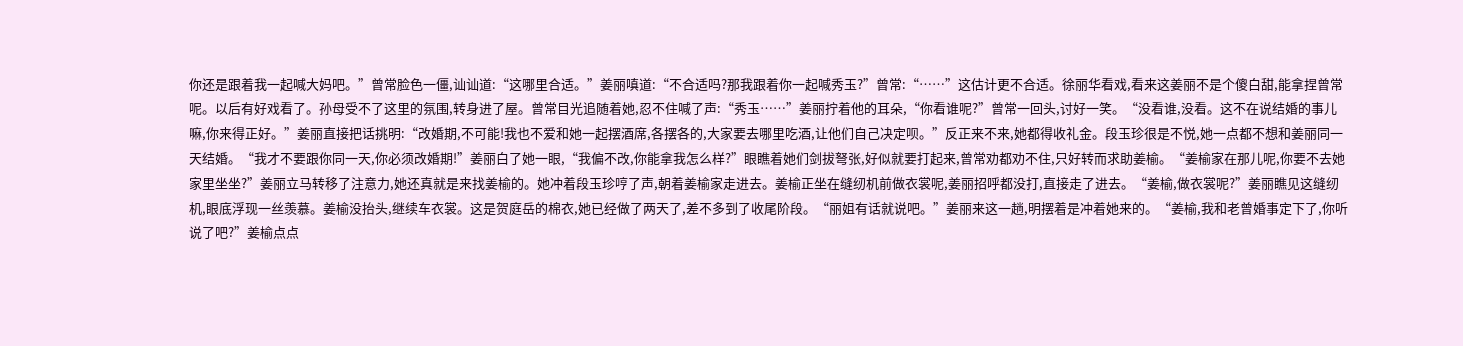你还是跟着我一起喊大妈吧。”曾常脸色一僵,讪讪道:“这哪里合适。”姜丽嗔道:“不合适吗?那我跟着你一起喊秀玉?”曾常:“……”这估计更不合适。徐丽华看戏,看来这姜丽不是个傻白甜,能拿捏曾常呢。以后有好戏看了。孙母受不了这里的氛围,转身进了屋。曾常目光追随着她,忍不住喊了声:“秀玉……”姜丽拧着他的耳朵,“你看谁呢?”曾常一回头,讨好一笑。“没看谁,没看。这不在说结婚的事儿嘛,你来得正好。”姜丽直接把话挑明:“改婚期,不可能!我也不爱和她一起摆酒席,各摆各的,大家要去哪里吃酒,让他们自己决定呗。”反正来不来,她都得收礼金。段玉珍很是不悦,她一点都不想和姜丽同一天结婚。“我才不要跟你同一天,你必须改婚期!”姜丽白了她一眼,“我偏不改,你能拿我怎么样?”眼瞧着她们剑拔弩张,好似就要打起来,曾常劝都劝不住,只好转而求助姜榆。“姜榆家在那儿呢,你要不去她家里坐坐?”姜丽立马转移了注意力,她还真就是来找姜榆的。她冲着段玉珍哼了声,朝着姜榆家走进去。姜榆正坐在缝纫机前做衣裳呢,姜丽招呼都没打,直接走了进去。“姜榆,做衣裳呢?”姜丽瞧见这缝纫机,眼底浮现一丝羡慕。姜榆没抬头,继续车衣裳。这是贺庭岳的棉衣,她已经做了两天了,差不多到了收尾阶段。“丽姐有话就说吧。”姜丽来这一趟,明摆着是冲着她来的。“姜榆,我和老曾婚事定下了,你听说了吧?”姜榆点点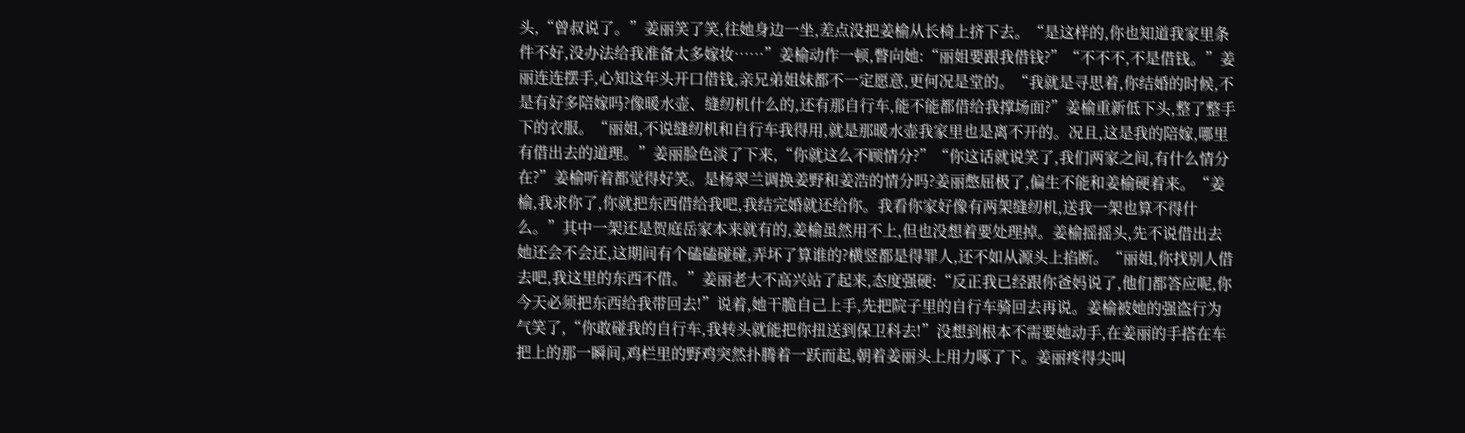头,“曾叔说了。”姜丽笑了笑,往她身边一坐,差点没把姜榆从长椅上挤下去。“是这样的,你也知道我家里条件不好,没办法给我准备太多嫁妆……”姜榆动作一顿,瞥向她:“丽姐要跟我借钱?”“不不不,不是借钱。”姜丽连连摆手,心知这年头开口借钱,亲兄弟姐妹都不一定愿意,更何况是堂的。“我就是寻思着,你结婚的时候,不是有好多陪嫁吗?像暖水壶、缝纫机什么的,还有那自行车,能不能都借给我撑场面?”姜榆重新低下头,整了整手下的衣服。“丽姐,不说缝纫机和自行车我得用,就是那暖水壶我家里也是离不开的。况且,这是我的陪嫁,哪里有借出去的道理。”姜丽脸色淡了下来,“你就这么不顾情分?”“你这话就说笑了,我们两家之间,有什么情分在?”姜榆听着都觉得好笑。是杨翠兰调换姜野和姜浩的情分吗?姜丽憋屈极了,偏生不能和姜榆硬着来。“姜榆,我求你了,你就把东西借给我吧,我结完婚就还给你。我看你家好像有两架缝纫机,送我一架也算不得什么。”其中一架还是贺庭岳家本来就有的,姜榆虽然用不上,但也没想着要处理掉。姜榆摇摇头,先不说借出去她还会不会还,这期间有个磕磕碰碰,弄坏了算谁的?横竖都是得罪人,还不如从源头上掐断。“丽姐,你找别人借去吧,我这里的东西不借。”姜丽老大不高兴站了起来,态度强硬:“反正我已经跟你爸妈说了,他们都答应呢,你今天必须把东西给我带回去!”说着,她干脆自己上手,先把院子里的自行车骑回去再说。姜榆被她的强盗行为气笑了,“你敢碰我的自行车,我转头就能把你扭送到保卫科去!”没想到根本不需要她动手,在姜丽的手搭在车把上的那一瞬间,鸡栏里的野鸡突然扑腾着一跃而起,朝着姜丽头上用力啄了下。姜丽疼得尖叫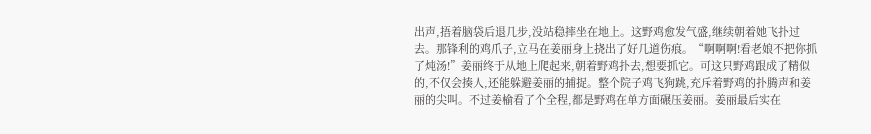出声,捂着脑袋后退几步,没站稳摔坐在地上。这野鸡愈发气盛,继续朝着她飞扑过去。那锋利的鸡爪子,立马在姜丽身上挠出了好几道伤痕。“啊啊啊!看老娘不把你抓了炖汤!”姜丽终于从地上爬起来,朝着野鸡扑去,想要抓它。可这只野鸡跟成了精似的,不仅会揍人,还能躲避姜丽的捕捉。整个院子鸡飞狗跳,充斥着野鸡的扑腾声和姜丽的尖叫。不过姜榆看了个全程,都是野鸡在单方面碾压姜丽。姜丽最后实在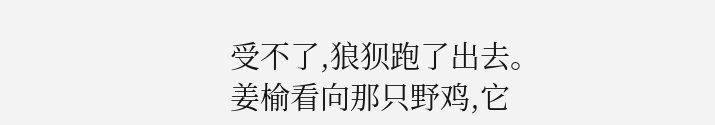受不了,狼狈跑了出去。姜榆看向那只野鸡,它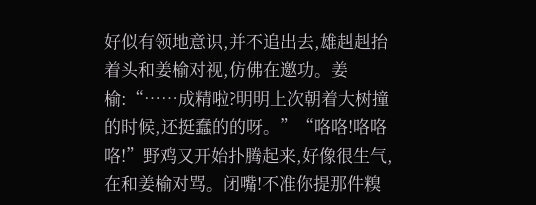好似有领地意识,并不追出去,雄赳赳抬着头和姜榆对视,仿佛在邀功。姜榆:“……成精啦?明明上次朝着大树撞的时候,还挺蠢的的呀。”“咯咯!咯咯咯!”野鸡又开始扑腾起来,好像很生气,在和姜榆对骂。闭嘴!不准你提那件糗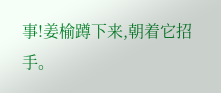事!姜榆蹲下来,朝着它招手。